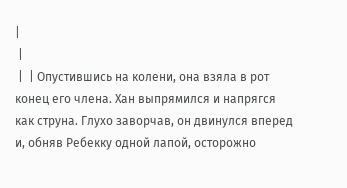|
 |
 |  | Опустившись на колени, она взяла в рот конец его члена. Хан выпрямился и напрягся как струна. Глухо заворчав, он двинулся вперед и, обняв Ребекку одной лапой, осторожно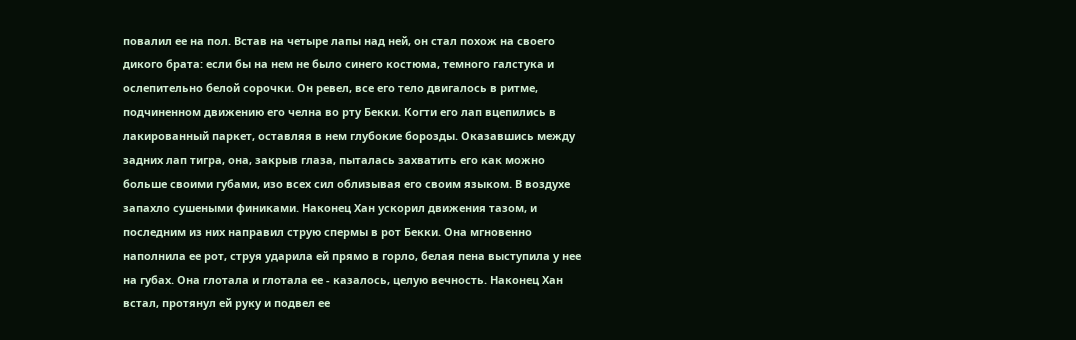повалил ее на пол. Встав на четыре лапы над ней, он стал похож на своего дикого брата: если бы на нем не было синего костюма, темного галстука и ослепительно белой сорочки. Он ревел, все его тело двигалось в ритме, подчиненном движению его челна во рту Бекки. Когти его лап вцепились в лакированный паркет, оставляя в нем глубокие борозды. Оказавшись между задних лап тигра, она, закрыв глаза, пыталась захватить его как можно больше своими губами, изо всех сил облизывая его своим языком. В воздухе запахло сушеными финиками. Наконец Хан ускорил движения тазом, и последним из них направил струю спермы в рот Бекки. Она мгновенно наполнила ее рот, струя ударила ей прямо в горло, белая пена выступила у нее на губах. Она глотала и глотала ее - казалось, целую вечность. Наконец Хан встал, протянул ей руку и подвел ее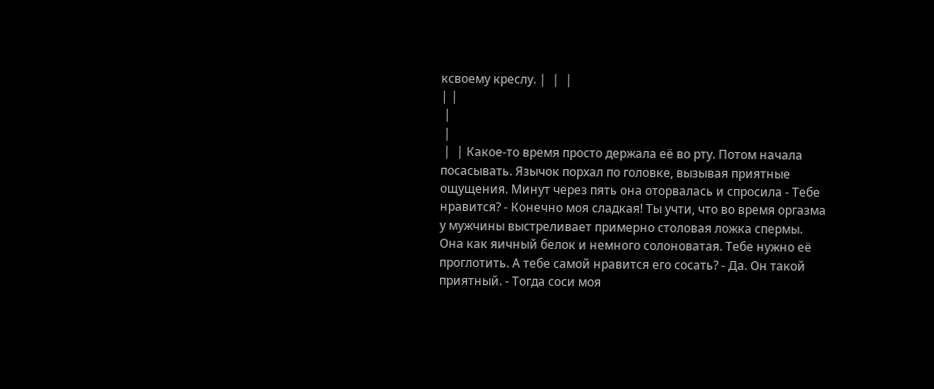ксвоему креслу. |  |  |
| |
 |
 |
 |  | Какое-то время просто держала её во рту. Потом начала посасывать. Язычок порхал по головке, вызывая приятные ощущения. Минут через пять она оторвалась и спросила - Тебе нравится? - Конечно моя сладкая! Ты учти, что во время оргазма у мужчины выстреливает примерно столовая ложка спермы. Она как яичный белок и немного солоноватая. Тебе нужно её проглотить. А тебе самой нравится его сосать? - Да. Он такой приятный. - Тогда соси моя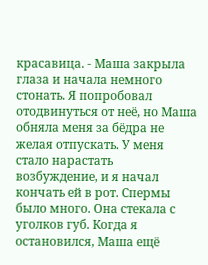красавица. - Маша закрыла глаза и начала немного стонать. Я попробовал отодвинуться от неё, но Маша обняла меня за бёдра не желая отпускать. У меня стало нарастать возбуждение, и я начал кончать ей в рот. Спермы было много. Она стекала с уголков губ. Когда я остановился, Маша ещё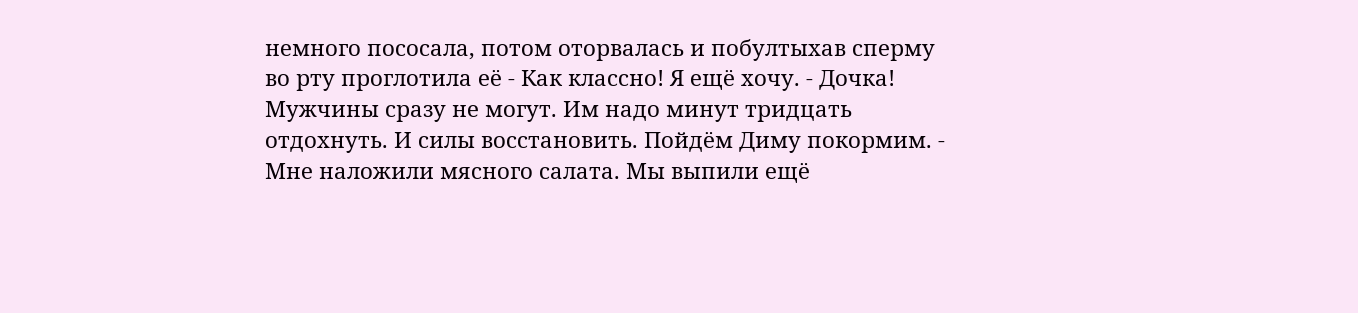немного пососала, потом оторвалась и побултыхав сперму во рту проглотила её - Как классно! Я ещё хочу. - Дочка! Мужчины сразу не могут. Им надо минут тридцать отдохнуть. И силы восстановить. Пойдём Диму покормим. - Мне наложили мясного салата. Мы выпили ещё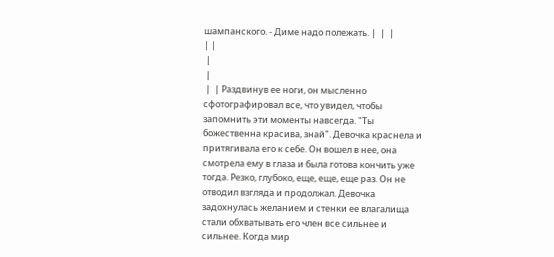шампанского. - Диме надо полежать. |  |  |
| |
 |
 |
 |  | Раздвинув ее ноги, он мысленно сфотографировал все, что увидел, чтобы запомнить эти моменты навсегда. "Ты божественна красива, знай". Девочка краснела и притягивала его к себе. Он вошел в нее, она смотрела ему в глаза и была готова кончить уже тогда. Резко, глубоко, еще, еще, еще раз. Он не отводил взгляда и продолжал. Девочка задохнулась желанием и стенки ее влагалища стали обхватывать его член все сильнее и сильнее. Когда мир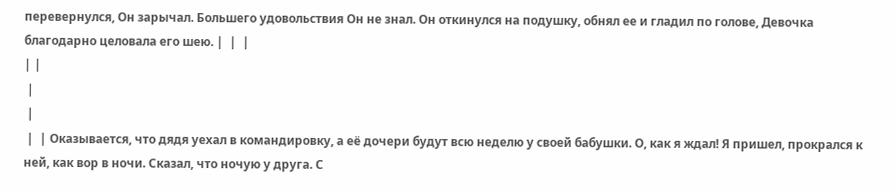перевернулся, Он зарычал. Большего удовольствия Он не знал. Он откинулся на подушку, обнял ее и гладил по голове, Девочка благодарно целовала его шею. |  |  |
| |
 |
 |
 |  | Оказывается, что дядя уехал в командировку, а её дочери будут всю неделю у своей бабушки. О, как я ждал! Я пришел, прокрался к ней, как вор в ночи. Сказал, что ночую у друга. С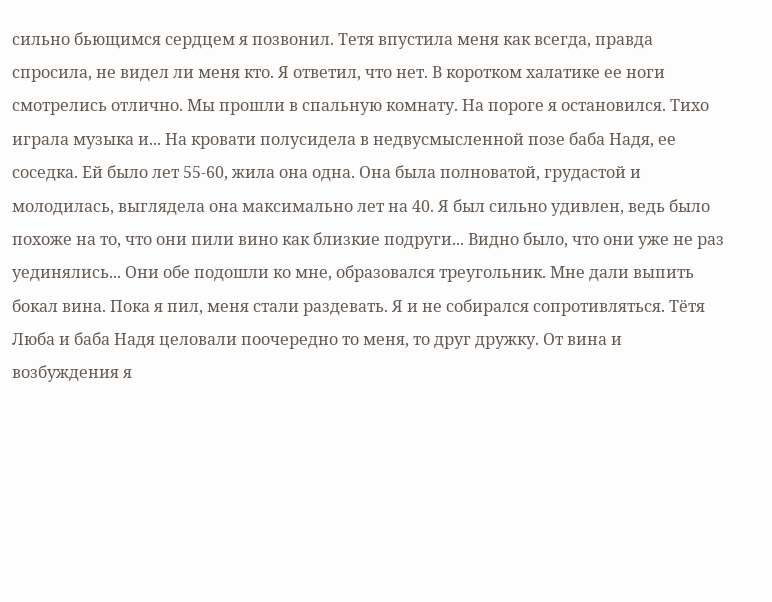сильно бьющимся сердцем я позвонил. Тетя впустила меня как всегда, правда спросила, не видел ли меня кто. Я ответил, что нет. В коротком халатике ее ноги смотрелись отлично. Мы прошли в спальную комнату. На пороге я остановился. Тихо играла музыка и... На кровати полусидела в недвусмысленной позе баба Надя, ее соседка. Ей было лет 55-60, жила она одна. Она была полноватой, грудастой и молодилась, выглядела она максимально лет на 40. Я был сильно удивлен, ведь было похоже на то, что они пили вино как близкие подруги... Видно было, что они уже не раз уединялись... Они обе подошли ко мне, образовался треугольник. Мне дали выпить бокал вина. Пока я пил, меня стали раздевать. Я и не собирался сопротивляться. Тётя Люба и баба Надя целовали поочередно то меня, то друг дружку. От вина и возбуждения я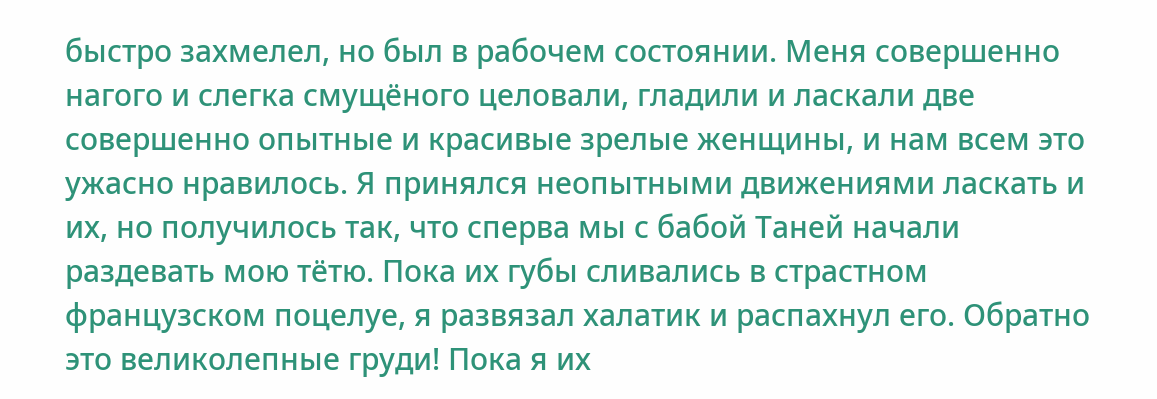быстро захмелел, но был в рабочем состоянии. Меня совершенно нагого и слегка смущёного целовали, гладили и ласкали две совершенно опытные и красивые зрелые женщины, и нам всем это ужасно нравилось. Я принялся неопытными движениями ласкать и их, но получилось так, что сперва мы с бабой Таней начали раздевать мою тётю. Пока их губы сливались в страстном французском поцелуе, я развязал халатик и распахнул его. Обратно это великолепные груди! Пока я их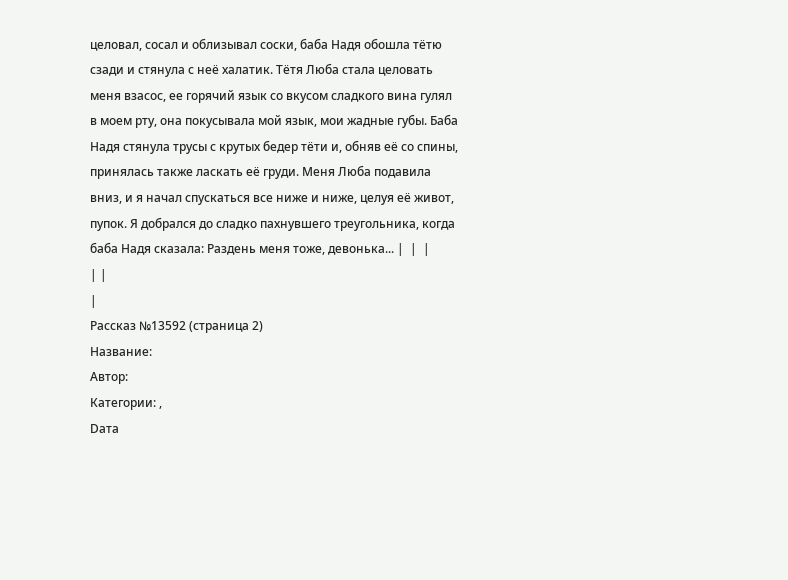целовал, сосал и облизывал соски, баба Надя обошла тётю сзади и стянула с неё халатик. Тётя Люба стала целовать меня взасос, ее горячий язык со вкусом сладкого вина гулял в моем рту, она покусывала мой язык, мои жадные губы. Баба Надя стянула трусы с крутых бедер тёти и, обняв её со спины, принялась также ласкать её груди. Меня Люба подавила вниз, и я начал спускаться все ниже и ниже, целуя её живот, пупок. Я добрался до сладко пахнувшего треугольника, когда баба Надя сказала: Раздень меня тоже, девонька... |  |  |
| |
|
Рассказ №13592 (страница 2)
Название:
Автор:
Категории: ,
Dата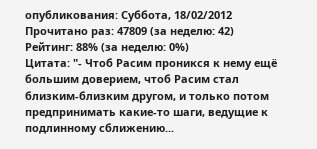опубликования: Суббота, 18/02/2012
Прочитано раз: 47809 (за неделю: 42)
Рейтинг: 88% (за неделю: 0%)
Цитата: "- Чтоб Расим проникся к нему ещё большим доверием, чтоб Расим стал близким-близким другом, и только потом предпринимать какие-то шаги, ведущие к подлинному сближению...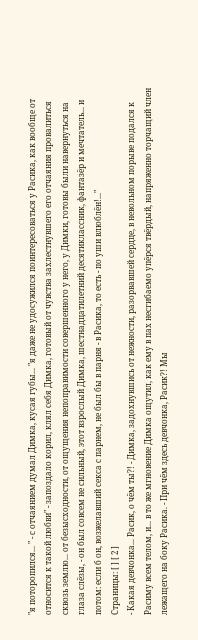"я поторопился... " - с отчаянием думал Димка, кусая губы... "я даже не удосужился поинтересоваться у Расика, как вообще от относится к такой любви" - запоздало корил, клял себя Димка, готовый от чувства захлестнувшего его отчаяния провалиться сквозь землю... от безысходности, от ощущения непоправимости совершенного у него, у Димки, готовы были навернуться на глаза слёзы, - он был совсем не сильный, этот взрослый Димка, шестнадцатилетний десятиклассник, фантазёр и мечтатель... и потом: если б он, возжелавший секса с парнем, не был бы в парня - в Расика, то есть - по уши влюблён!..."
Страницы: [ ] [ 2 ]
- Какая девчонка... Расик, о чём ты?! - Димка, задохнувшись от нежности, разорвавшей сердце, в невольном порыве подался к Расиму всем телом, и... в то же мгновение Димка ощутил, как ему в пах несгибаемо упёрся твёрдый, напряженно торчащий член лежащего на боку Расика. - При чём здесь девчонка, Расик?! Мы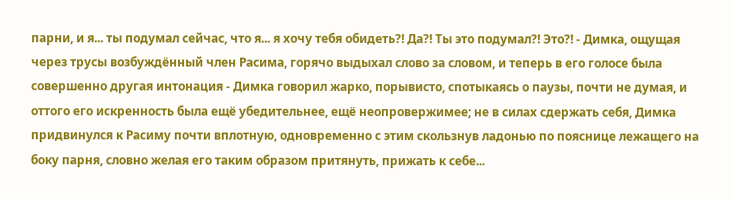парни, и я... ты подумал сейчас, что я... я хочу тебя обидеть?! Да?! Ты это подумал?! Это?! - Димка, ощущая через трусы возбуждённый член Расима, горячо выдыхал слово за словом, и теперь в его голосе была совершенно другая интонация - Димка говорил жарко, порывисто, спотыкаясь о паузы, почти не думая, и оттого его искренность была ещё убедительнее, ещё неопровержимее; не в силах сдержать себя, Димка придвинулся к Расиму почти вплотную, одновременно с этим скользнув ладонью по пояснице лежащего на боку парня, словно желая его таким образом притянуть, прижать к себе...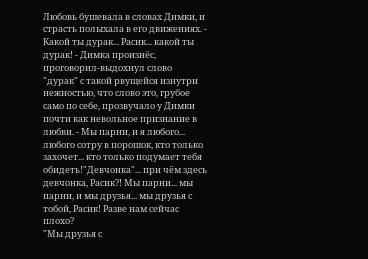Любовь бушевала в словах Димки, и страсть полыхала в его движениях. - Какой ты дурак... Расик... какой ты дурак! - Димка произнёс, проговорил-выдохнул слово "дурак" с такой рвущейся изнутри нежностью, что слово это, грубое само по себе, прозвучало у Димки почти как невольное признание в любви. - Мы парни, и я любого... любого сотру в порошок, кто только захочет... кто только подумает тебя обидеть!"Девчонка"... при чём здесь девчонка, Расик?! Мы парни... мы парни, и мы друзья... мы друзья с тобой, Расик! Разве нам сейчас плохо?
"Мы друзья с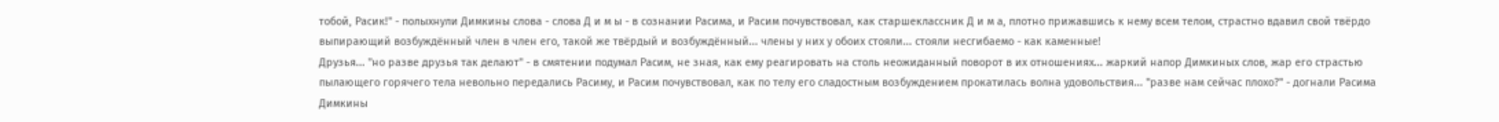тобой, Расик!" - полыхнули Димкины слова - слова Д и м ы - в сознании Расима, и Расим почувствовал, как старшеклассник Д и м а, плотно прижавшись к нему всем телом, страстно вдавил свой твёрдо выпирающий возбуждённый член в член его, такой же твёрдый и возбуждённый... члены у них у обоих стояли... стояли несгибаемо - как каменные!
Друзья... "но разве друзья так делают" - в смятении подумал Расим, не зная, как ему реагировать на столь неожиданный поворот в их отношениях... жаркий напор Димкиных слов, жар его страстью пылающего горячего тела невольно передались Расиму, и Расим почувствовал, как по телу его сладостным возбуждением прокатилась волна удовольствия... "разве нам сейчас плохо?" - догнали Расима Димкины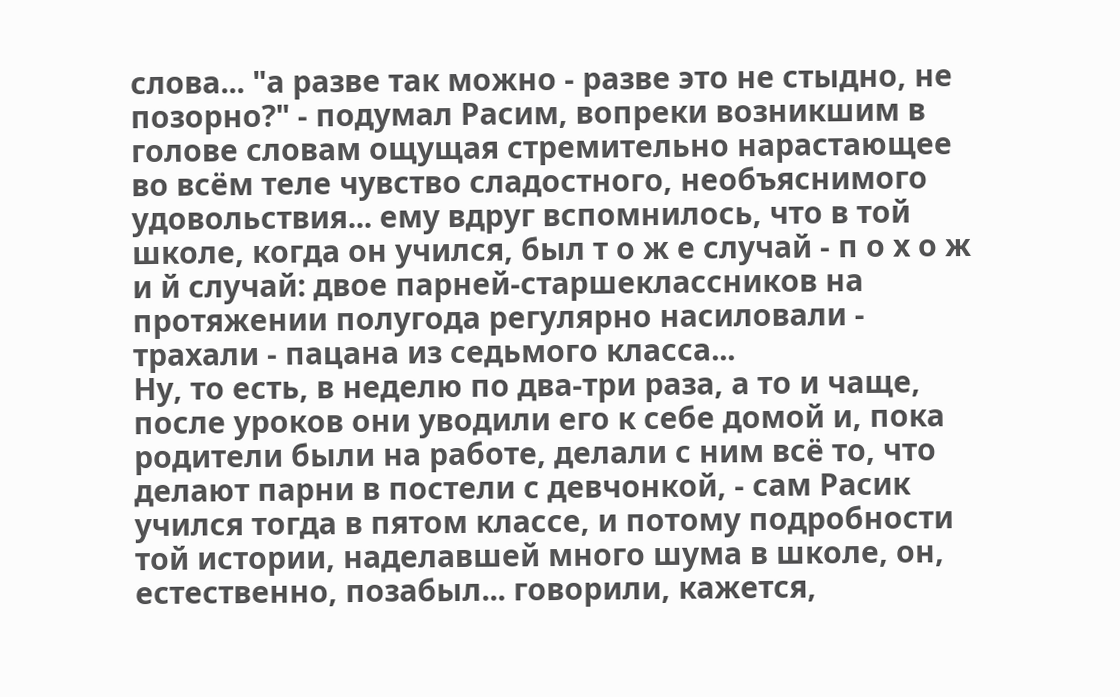слова... "а разве так можно - разве это не стыдно, не позорно?" - подумал Расим, вопреки возникшим в голове словам ощущая стремительно нарастающее во всём теле чувство сладостного, необъяснимого удовольствия... ему вдруг вспомнилось, что в той школе, когда он учился, был т о ж е случай - п о х о ж и й случай: двое парней-старшеклассников на протяжении полугода регулярно насиловали - трахали - пацана из седьмого класса...
Ну, то есть, в неделю по два-три раза, а то и чаще, после уроков они уводили его к себе домой и, пока родители были на работе, делали с ним всё то, что делают парни в постели с девчонкой, - сам Расик учился тогда в пятом классе, и потому подробности той истории, наделавшей много шума в школе, он, естественно, позабыл... говорили, кажется,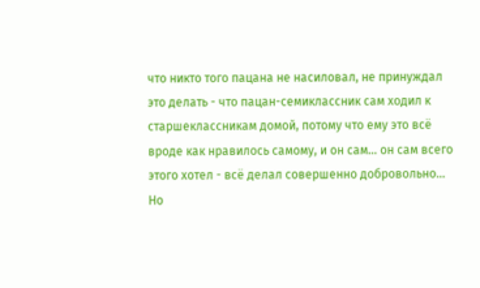что никто того пацана не насиловал, не принуждал это делать - что пацан-семиклассник сам ходил к старшеклассникам домой, потому что ему это всё вроде как нравилось самому, и он сам... он сам всего этого хотел - всё делал совершенно добровольно...
Но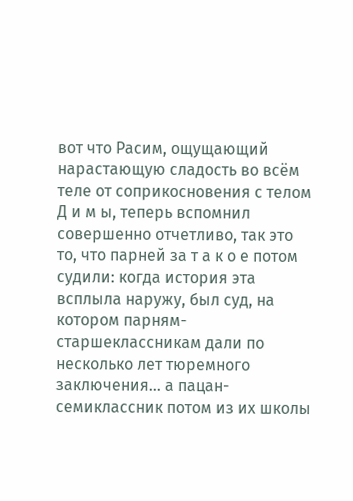вот что Расим, ощущающий нарастающую сладость во всём теле от соприкосновения с телом Д и м ы, теперь вспомнил совершенно отчетливо, так это то, что парней за т а к о е потом судили: когда история эта всплыла наружу, был суд, на котором парням-старшеклассникам дали по несколько лет тюремного заключения... а пацан-семиклассник потом из их школы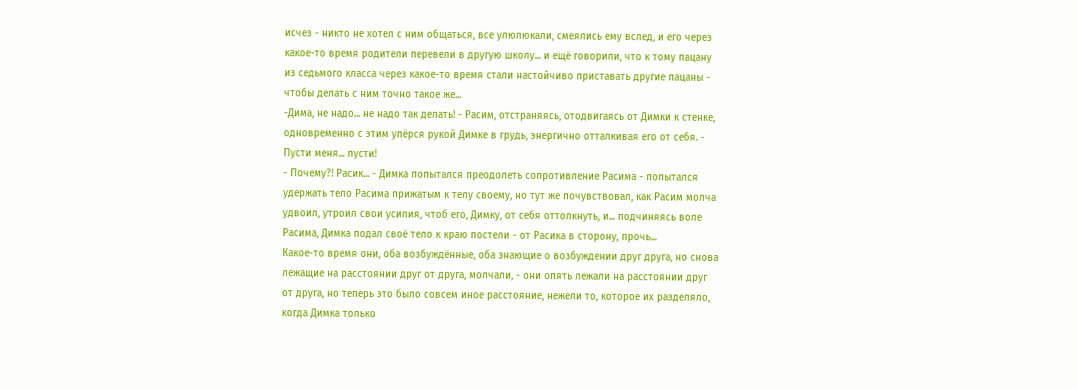исчез - никто не хотел с ним общаться, все улюлюкали, смеялись ему вслед, и его через какое-то время родители перевели в другую школу... и ещё говорили, что к тому пацану из седьмого класса через какое-то время стали настойчиво приставать другие пацаны - чтобы делать с ним точно такое же...
-Дима, не надо... не надо так делать! - Расим, отстраняясь, отодвигаясь от Димки к стенке, одновременно с этим упёрся рукой Димке в грудь, энергично отталкивая его от себя. - Пусти меня... пусти!
- Почему?! Расик... - Димка попытался преодолеть сопротивление Расима - попытался удержать тело Расима прижатым к телу своему, но тут же почувствовал, как Расим молча удвоил, утроил свои усилия, чтоб его, Димку, от себя оттолкнуть, и... подчиняясь воле Расима, Димка подал своё тело к краю постели - от Расика в сторону, прочь...
Какое-то время они, оба возбуждённые, оба знающие о возбуждении друг друга, но снова лежащие на расстоянии друг от друга, молчали, - они опять лежали на расстоянии друг от друга, но теперь это было совсем иное расстояние, нежели то, которое их разделяло, когда Димка только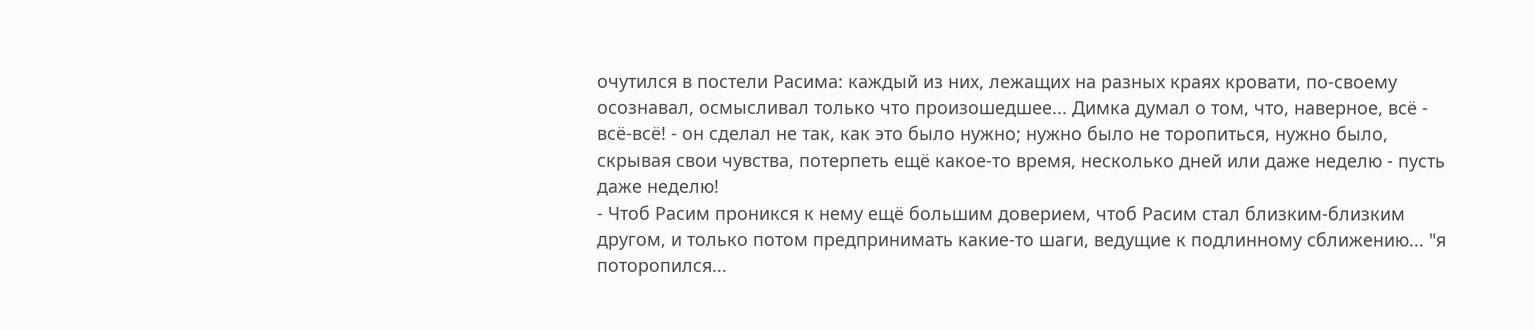очутился в постели Расима: каждый из них, лежащих на разных краях кровати, по-своему осознавал, осмысливал только что произошедшее... Димка думал о том, что, наверное, всё - всё-всё! - он сделал не так, как это было нужно; нужно было не торопиться, нужно было, скрывая свои чувства, потерпеть ещё какое-то время, несколько дней или даже неделю - пусть даже неделю!
- Чтоб Расим проникся к нему ещё большим доверием, чтоб Расим стал близким-близким другом, и только потом предпринимать какие-то шаги, ведущие к подлинному сближению... "я поторопился...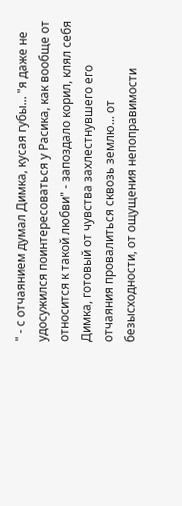" - с отчаянием думал Димка, кусая губы... "я даже не удосужился поинтересоваться у Расика, как вообще от относится к такой любви" - запоздало корил, клял себя Димка, готовый от чувства захлестнувшего его отчаяния провалиться сквозь землю... от безысходности, от ощущения непоправимости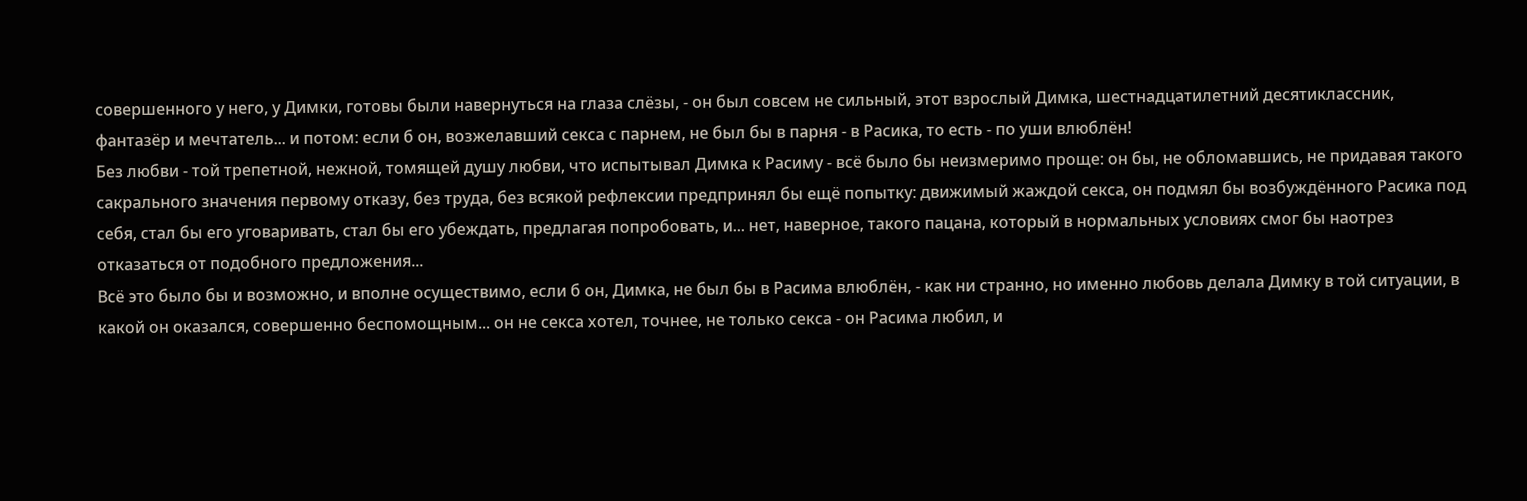совершенного у него, у Димки, готовы были навернуться на глаза слёзы, - он был совсем не сильный, этот взрослый Димка, шестнадцатилетний десятиклассник, фантазёр и мечтатель... и потом: если б он, возжелавший секса с парнем, не был бы в парня - в Расика, то есть - по уши влюблён!
Без любви - той трепетной, нежной, томящей душу любви, что испытывал Димка к Расиму - всё было бы неизмеримо проще: он бы, не обломавшись, не придавая такого сакрального значения первому отказу, без труда, без всякой рефлексии предпринял бы ещё попытку: движимый жаждой секса, он подмял бы возбуждённого Расика под себя, стал бы его уговаривать, стал бы его убеждать, предлагая попробовать, и... нет, наверное, такого пацана, который в нормальных условиях смог бы наотрез отказаться от подобного предложения...
Всё это было бы и возможно, и вполне осуществимо, если б он, Димка, не был бы в Расима влюблён, - как ни странно, но именно любовь делала Димку в той ситуации, в какой он оказался, совершенно беспомощным... он не секса хотел, точнее, не только секса - он Расима любил, и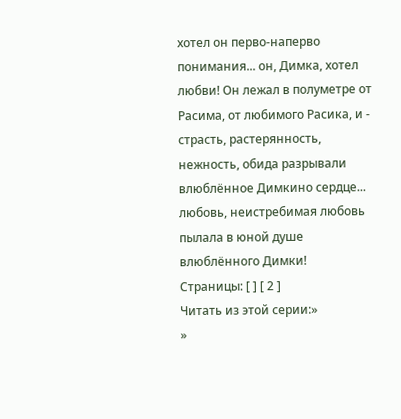хотел он перво-наперво понимания... он, Димка, хотел любви! Он лежал в полуметре от Расима, от любимого Расика, и - страсть, растерянность, нежность, обида разрывали влюблённое Димкино сердце... любовь, неистребимая любовь пылала в юной душе влюблённого Димки!
Страницы: [ ] [ 2 ]
Читать из этой серии:»
»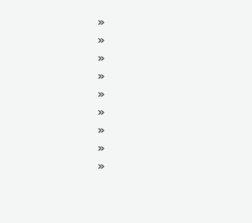»
»
»
»
»
»
»
»
»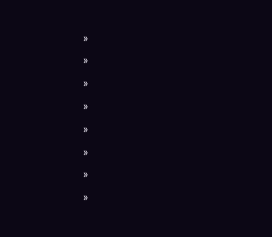»
»
»
»
»
»
»
»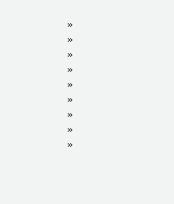»
»
»
»
»
»
»
»
»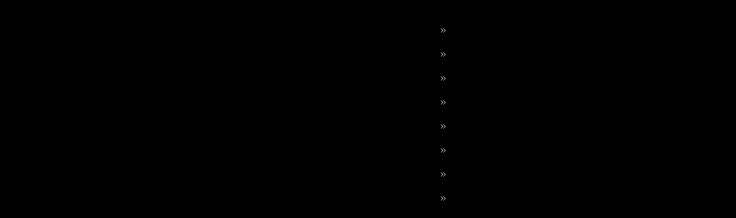»
»
»
»
»
»
»
»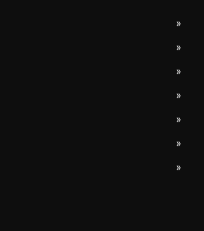»
»
»
»
»
»
»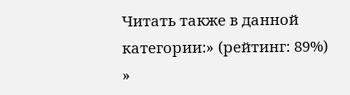Читать также в данной категории:» (рейтинг: 89%)
»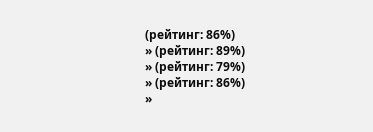(рейтинг: 86%)
» (рейтинг: 89%)
» (рейтинг: 79%)
» (рейтинг: 86%)
»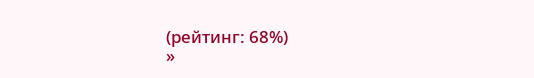(рейтинг: 68%)
»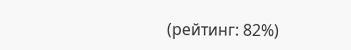(рейтинг: 82%)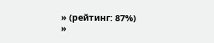» (рейтинг: 87%)
»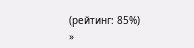(рейтинг: 85%)
»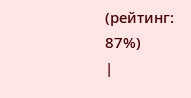(рейтинг: 87%)
|